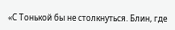«С Тонькой бы не столкнуться. Блин, где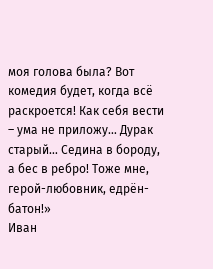моя голова была? Вот комедия будет, когда всё раскроется! Как себя вести – ума не приложу… Дурак старый… Седина в бороду, а бес в ребро! Тоже мне, герой-любовник, едрён-батон!»
Иван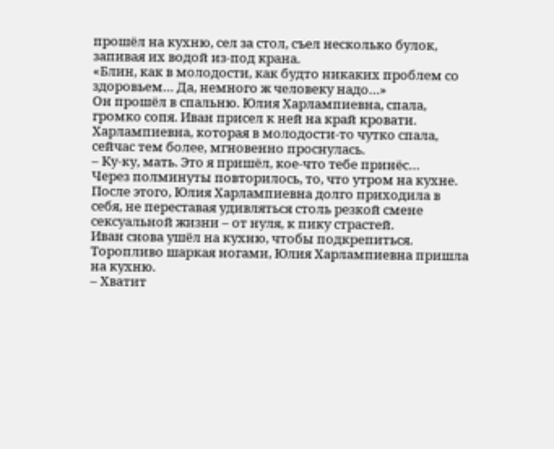прошёл на кухню, сел за стол, съел несколько булок, запивая их водой из-под крана.
«Блин, как в молодости, как будто никаких проблем со здоровьем… Да, немного ж человеку надо…»
Он прошёл в спальню. Юлия Харлампиевна, спала, громко сопя. Иван присел к ней на край кровати. Харлампиевна, которая в молодости-то чутко спала, сейчас тем более, мгновенно проснулась.
– Ку-ку, мать. Это я пришёл, кое-что тебе принёс…
Через полминуты повторилось, то, что утром на кухне. После этого, Юлия Харлампиевна долго приходила в себя, не переставая удивляться столь резкой смене сексуальной жизни – от нуля, к пику страстей.
Иван снова ушёл на кухню, чтобы подкрепиться. Торопливо шаркая ногами, Юлия Харлампиевна пришла на кухню.
– Хватит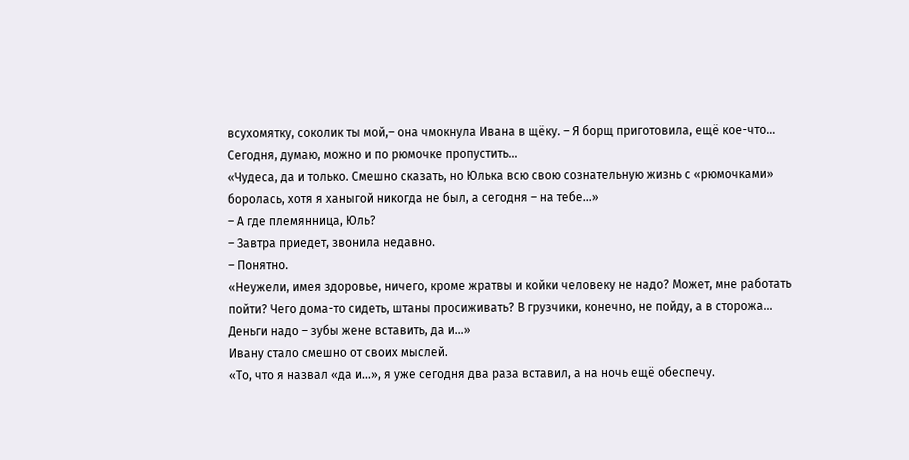всухомятку, соколик ты мой,– она чмокнула Ивана в щёку. – Я борщ приготовила, ещё кое-что… Сегодня, думаю, можно и по рюмочке пропустить…
«Чудеса, да и только. Смешно сказать, но Юлька всю свою сознательную жизнь с «рюмочками» боролась, хотя я ханыгой никогда не был, а сегодня – на тебе…»
– А где племянница, Юль?
– Завтра приедет, звонила недавно.
– Понятно.
«Неужели, имея здоровье, ничего, кроме жратвы и койки человеку не надо? Может, мне работать пойти? Чего дома-то сидеть, штаны просиживать? В грузчики, конечно, не пойду, а в сторожа… Деньги надо – зубы жене вставить, да и…»
Ивану стало смешно от своих мыслей.
«То, что я назвал «да и…», я уже сегодня два раза вставил, а на ночь ещё обеспечу.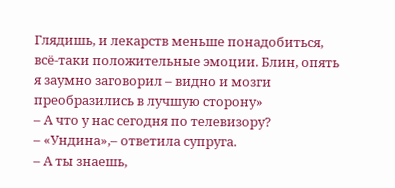Глядишь, и лекарств меньше понадобиться, всё-таки положительные эмоции. Блин, опять я заумно заговорил – видно и мозги преобразились в лучшую сторону»
– А что у нас сегодня по телевизору?
– «Ундина»,– ответила супруга.
– А ты знаешь,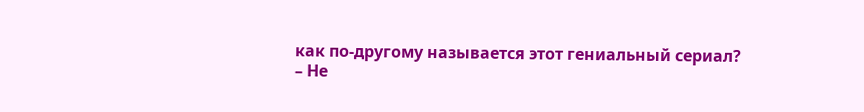как по-другому называется этот гениальный сериал?
– Не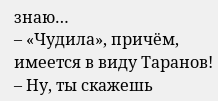знаю…
– «Чудила», причём, имеется в виду Таранов!
– Ну, ты скажешь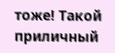тоже! Такой приличный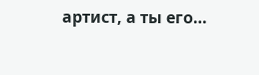артист, а ты его…